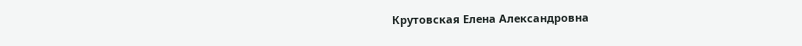Крутовская Елена Александровна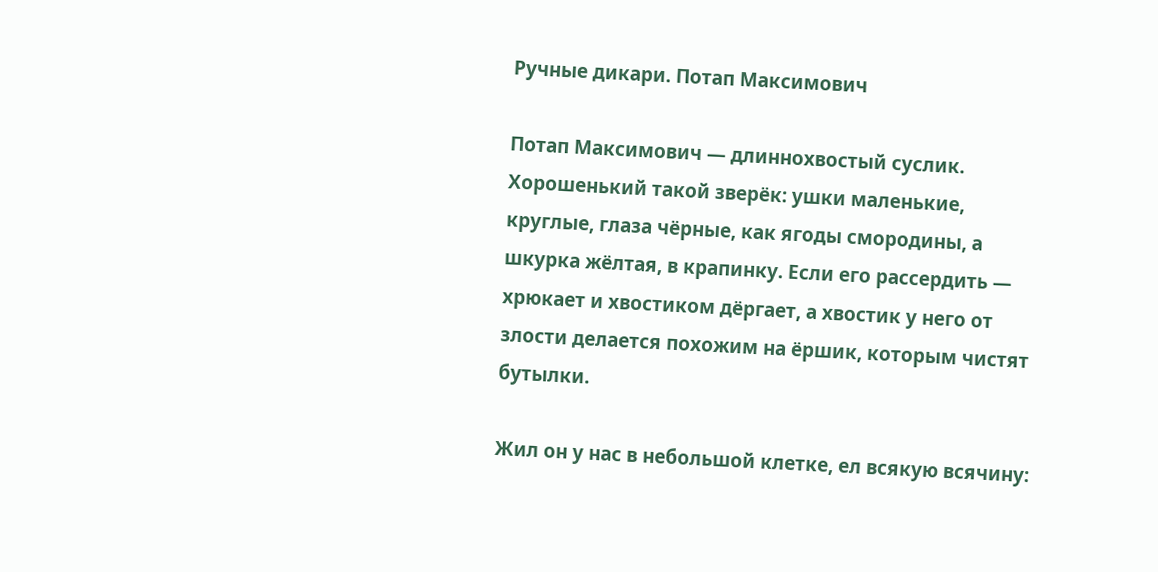Ручные дикари. Потап Максимович

Потап Максимович — длиннохвостый суслик. Хорошенький такой зверёк: ушки маленькие, круглые, глаза чёрные, как ягоды смородины, а шкурка жёлтая, в крапинку. Если его рассердить — хрюкает и хвостиком дёргает, а хвостик у него от злости делается похожим на ёршик, которым чистят бутылки.

Жил он у нас в небольшой клетке, ел всякую всячину: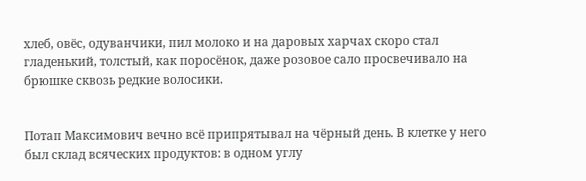хлеб, овёс, одуванчики, пил молоко и на даровых харчах скоро стал гладенький, толстый, как поросёнок, даже розовое сало просвечивало на брюшке сквозь редкие волосики.


Потап Максимович вечно всё припрятывал на чёрный день. В клетке у него был склад всяческих продуктов: в одном углу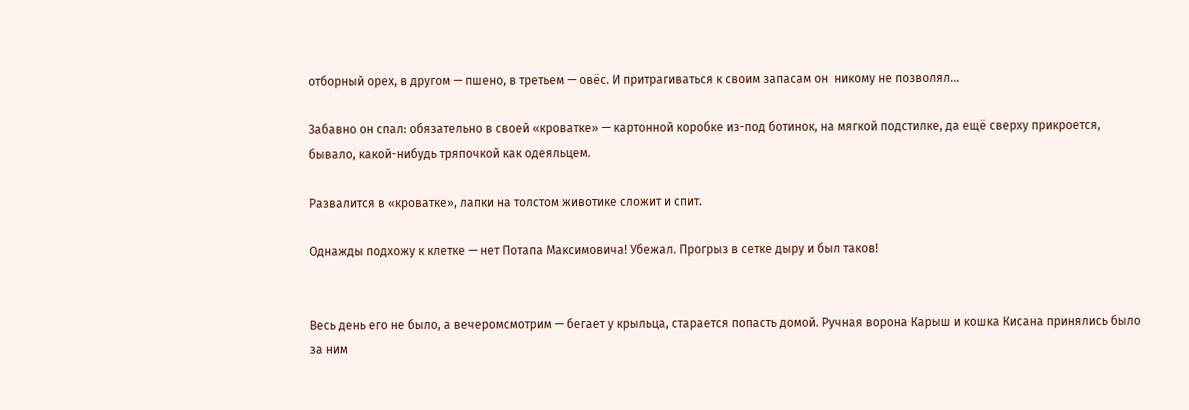отборный орех, в другом — пшено, в третьем — овёс. И притрагиваться к своим запасам он  никому не позволял...

Забавно он спал: обязательно в своей «кроватке» — картонной коробке из-под ботинок, на мягкой подстилке, да ещё сверху прикроется, бывало, какой-нибудь тряпочкой как одеяльцем.

Развалится в «кроватке», лапки на толстом животике сложит и спит.

Однажды подхожу к клетке — нет Потапа Максимовича! Убежал. Прогрыз в сетке дыру и был таков!


Весь день его не было, а вечеромсмотрим — бегает у крыльца, старается попасть домой. Ручная ворона Карыш и кошка Кисана принялись было за ним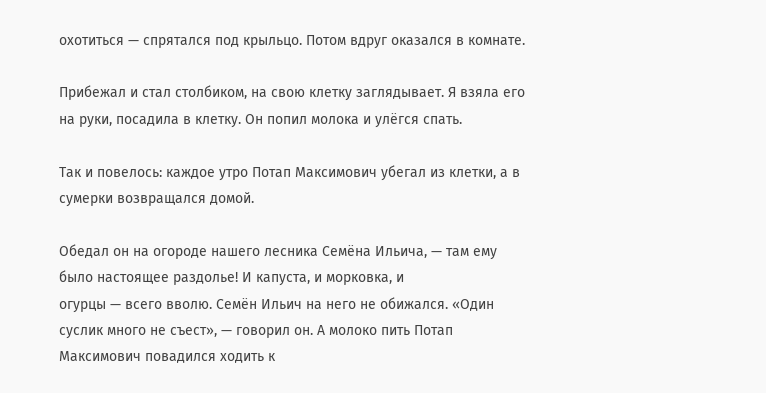охотиться — спрятался под крыльцо. Потом вдруг оказался в комнате.

Прибежал и стал столбиком, на свою клетку заглядывает. Я взяла его на руки, посадила в клетку. Он попил молока и улёгся спать.

Так и повелось: каждое утро Потап Максимович убегал из клетки, а в сумерки возвращался домой.

Обедал он на огороде нашего лесника Семёна Ильича, — там ему было настоящее раздолье! И капуста, и морковка, и
огурцы — всего вволю. Семён Ильич на него не обижался. «Один суслик много не съест», — говорил он. А молоко пить Потап Максимович повадился ходить к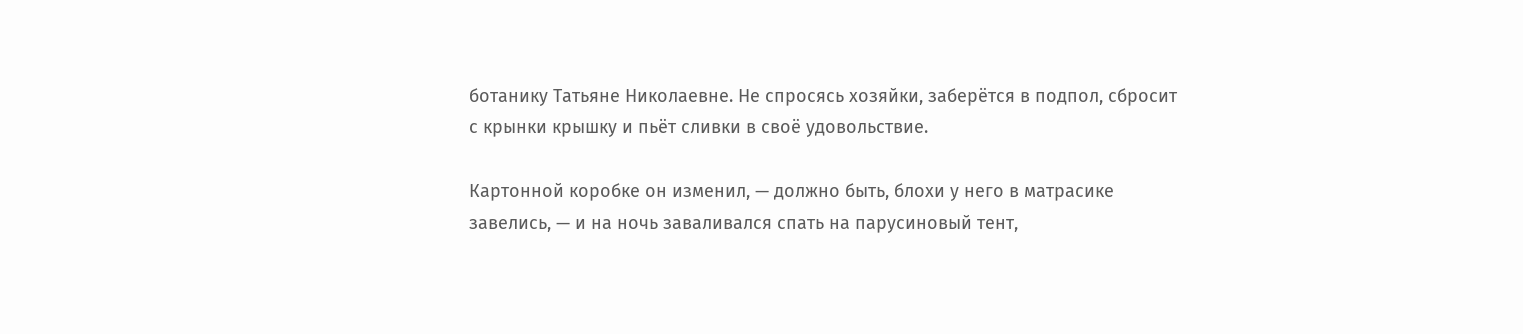ботанику Татьяне Николаевне. Не спросясь хозяйки, заберётся в подпол, сбросит с крынки крышку и пьёт сливки в своё удовольствие.

Картонной коробке он изменил, — должно быть, блохи у него в матрасике завелись, — и на ночь заваливался спать на парусиновый тент,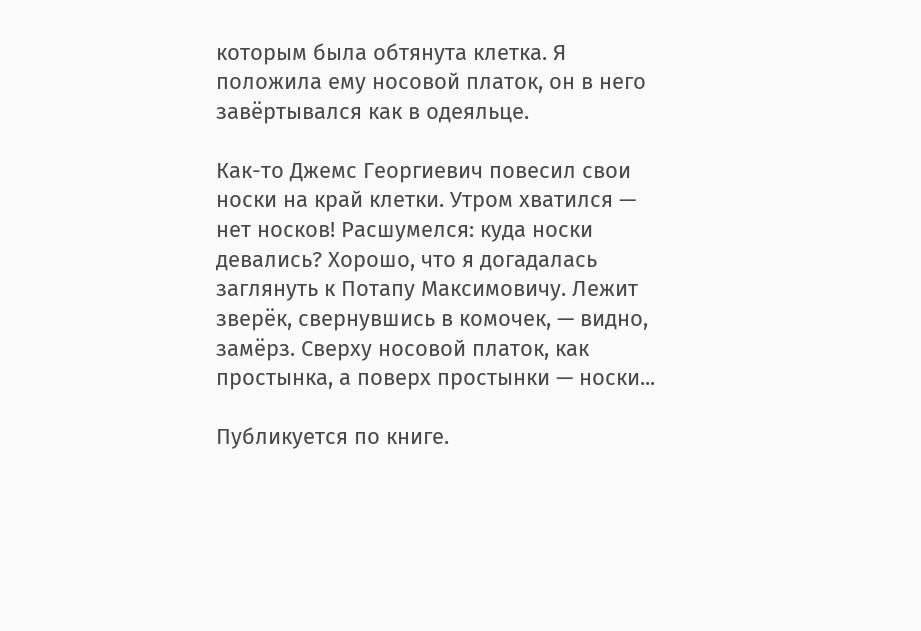которым была обтянута клетка. Я положила ему носовой платок, он в него завёртывался как в одеяльце.

Как-то Джемс Георгиевич повесил свои носки на край клетки. Утром хватился — нет носков! Расшумелся: куда носки девались? Хорошо, что я догадалась заглянуть к Потапу Максимовичу. Лежит зверёк, свернувшись в комочек, — видно, замёрз. Сверху носовой платок, как простынка, а поверх простынки — носки...

Публикуется по книге.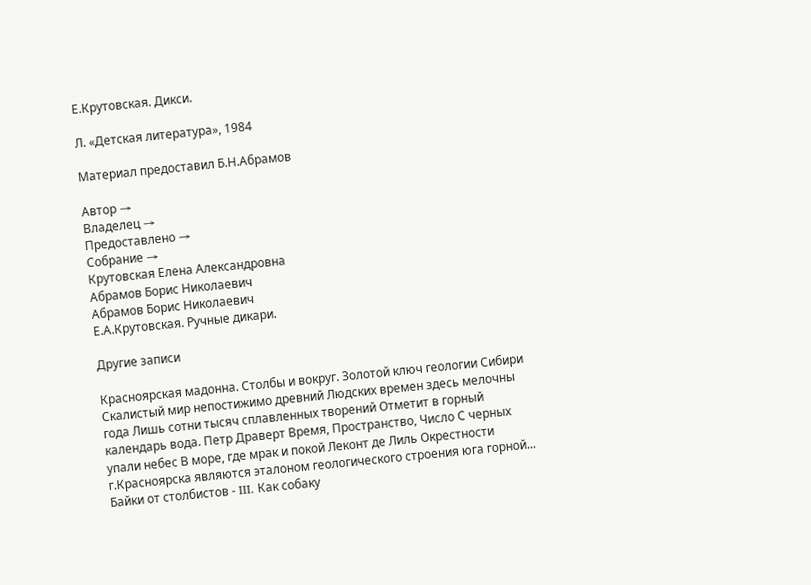Е.Крутовская. Дикси.

Л. «Детская литература», 1984

Материал предоставил Б.Н.Абрамов

Автор →
Владелец →
Предоставлено →
Собрание →
Крутовская Елена Александровна
Абрамов Борис Николаевич
Абрамов Борис Николаевич
Е.А.Крутовская. Ручные дикари.

Другие записи

Красноярская мадонна. Столбы и вокруг. Золотой ключ геологии Сибири
Скалистый мир непостижимо древний Людских времен здесь мелочны года Лишь сотни тысяч сплавленных творений Отметит в горный календарь вода. Петр Драверт Время, Пространство, Число С черных упали небес В море, где мрак и покой Леконт де Лиль Окрестности г.Красноярска являются эталоном геологического строения юга горной...
Байки от столбистов - III. Как собаку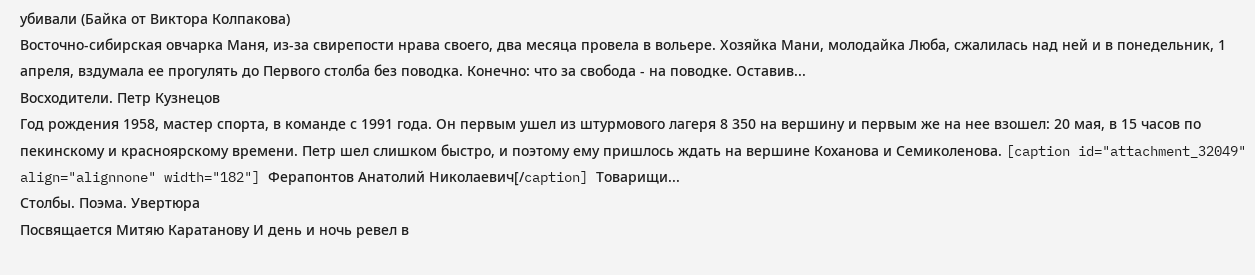убивали (Байка от Виктора Колпакова)
Восточно-сибирская овчарка Маня, из-за свирепости нрава своего, два месяца провела в вольере. Хозяйка Мани, молодайка Люба, сжалилась над ней и в понедельник, 1 апреля, вздумала ее прогулять до Первого столба без поводка. Конечно: что за свобода - на поводке. Оставив...
Восходители. Петр Кузнецов
Год рождения 1958, мастер спорта, в команде с 1991 года. Он первым ушел из штурмового лагеря 8 350 на вершину и первым же на нее взошел: 20 мая, в 15 часов по пекинскому и красноярскому времени. Петр шел слишком быстро, и поэтому ему пришлось ждать на вершине Коханова и Семиколенова. [caption id="attachment_32049" align="alignnone" width="182"] Ферапонтов Анатолий Николаевич[/caption] Товарищи...
Столбы. Поэма. Увертюра
Посвящается Митяю Каратанову И день и ночь ревел в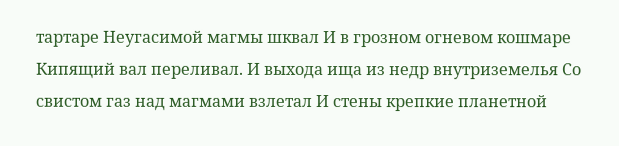тартаре Неугасимой магмы шквал И в грозном огневом кошмаре Кипящий вал переливал. И выхода ища из недр внутриземелья Со свистом газ над магмами взлетал И стены крепкие планетной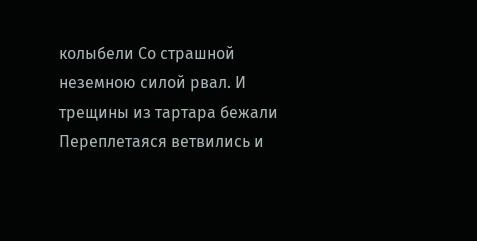колыбели Со страшной неземною силой рвал. И трещины из тартара бежали Переплетаяся ветвились и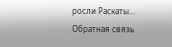росли Раскаты...
Обратная связь